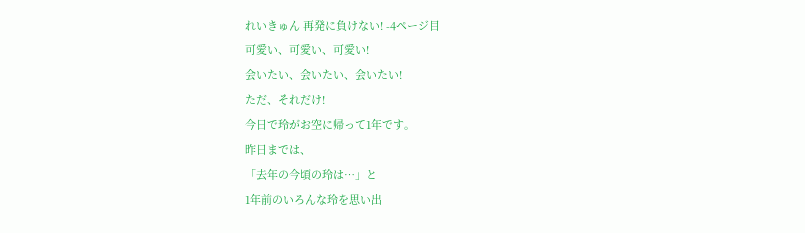れいきゅん 再発に負けない! -4ページ目
可愛い、可愛い、可愛い!
会いたい、会いたい、会いたい!
ただ、それだけ!
今日で玲がお空に帰って1年です。
昨日までは、
「去年の今頃の玲は…」と
1年前のいろんな玲を思い出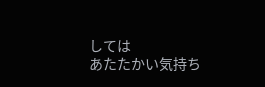しては
あたたかい気持ち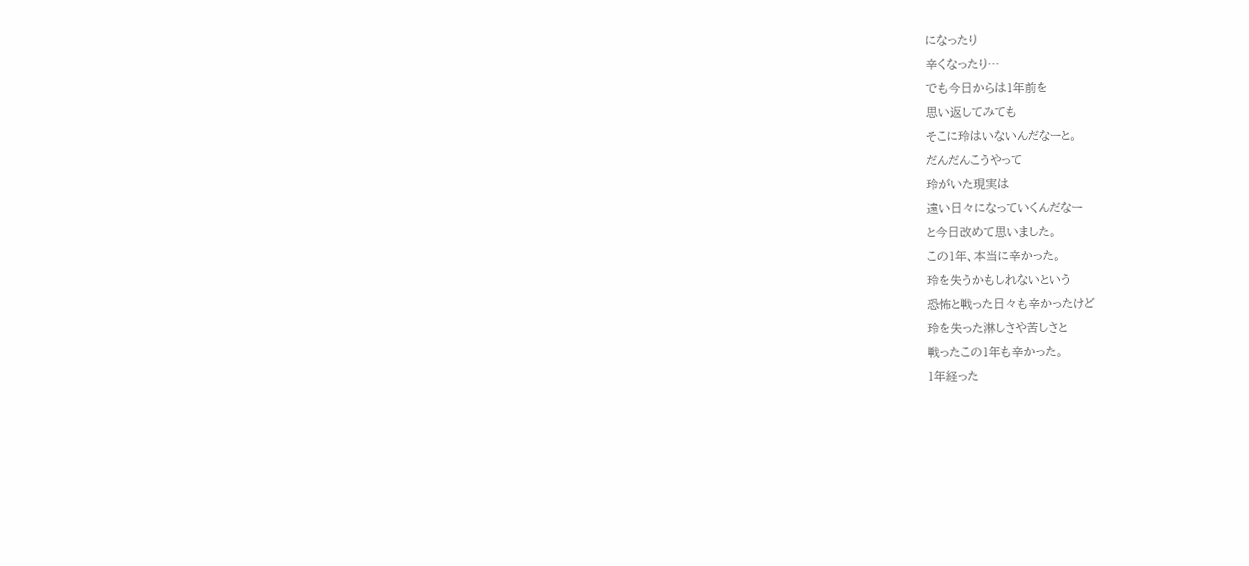になったり
辛くなったり…
でも今日からは1年前を
思い返してみても
そこに玲はいないんだなーと。
だんだんこうやって
玲がいた現実は
遠い日々になっていくんだなー
と今日改めて思いました。
この1年、本当に辛かった。
玲を失うかもしれないという
恐怖と戦った日々も辛かったけど
玲を失った淋しさや苦しさと
戦ったこの1年も辛かった。
1年経った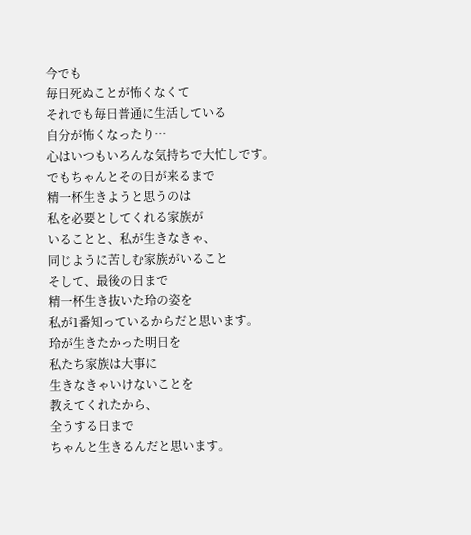今でも
毎日死ぬことが怖くなくて
それでも毎日普通に生活している
自分が怖くなったり…
心はいつもいろんな気持ちで大忙しです。
でもちゃんとその日が来るまで
精一杯生きようと思うのは
私を必要としてくれる家族が
いることと、私が生きなきゃ、
同じように苦しむ家族がいること
そして、最後の日まで
精一杯生き抜いた玲の姿を
私が1番知っているからだと思います。
玲が生きたかった明日を
私たち家族は大事に
生きなきゃいけないことを
教えてくれたから、
全うする日まで
ちゃんと生きるんだと思います。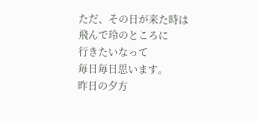ただ、その日が来た時は
飛んで玲のところに
行きたいなって
毎日毎日思います。
昨日の夕方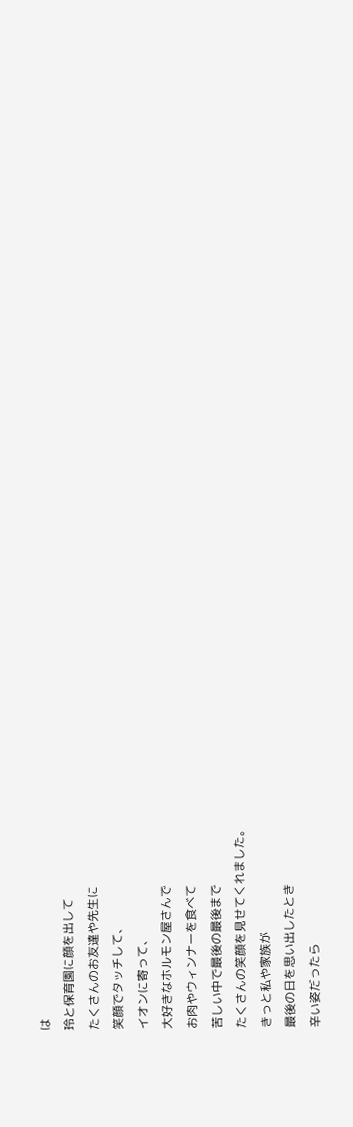は
玲と保育園に顔を出して
たくさんのお友達や先生に
笑顔でタッチして、
イオンに寄って、
大好きなホルモン屋さんで
お肉やウィンナーを食べて
苦しい中で最後の最後まで
たくさんの笑顔を見せてくれました。
きっと私や家族が
最後の日を思い出したとき
辛い姿だったら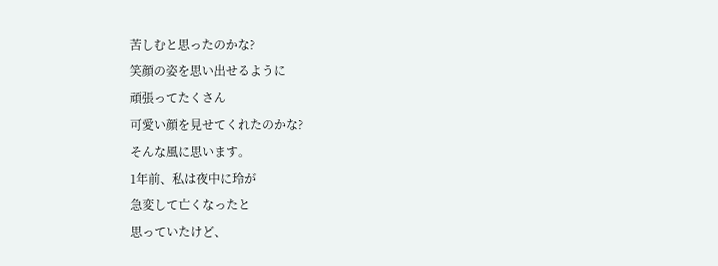苦しむと思ったのかな?
笑顔の姿を思い出せるように
頑張ってたくさん
可愛い顔を見せてくれたのかな?
そんな風に思います。
1年前、私は夜中に玲が
急変して亡くなったと
思っていたけど、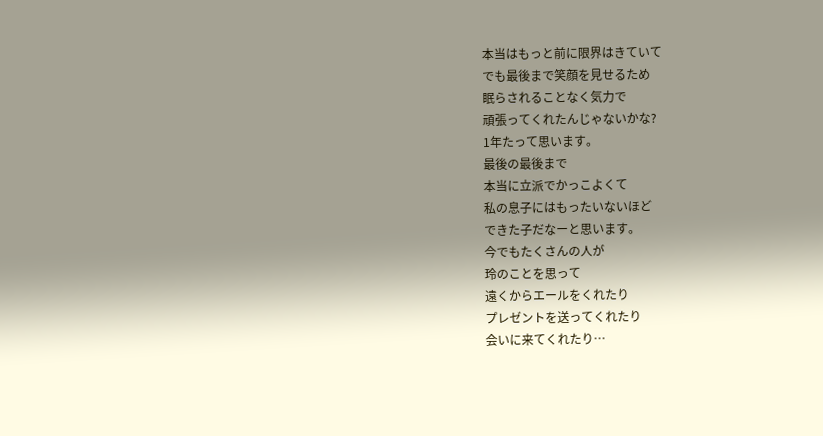本当はもっと前に限界はきていて
でも最後まで笑顔を見せるため
眠らされることなく気力で
頑張ってくれたんじゃないかな?
1年たって思います。
最後の最後まで
本当に立派でかっこよくて
私の息子にはもったいないほど
できた子だなーと思います。
今でもたくさんの人が
玲のことを思って
遠くからエールをくれたり
プレゼントを送ってくれたり
会いに来てくれたり…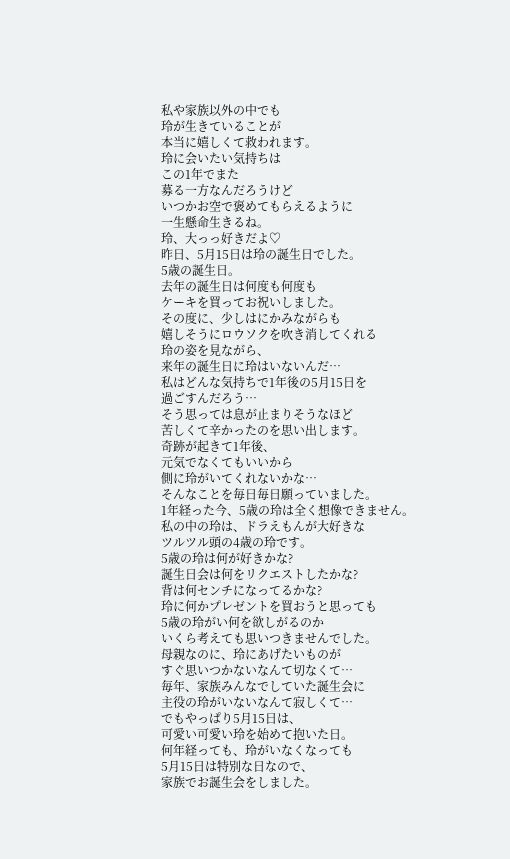私や家族以外の中でも
玲が生きていることが
本当に嬉しくて救われます。
玲に会いたい気持ちは
この1年でまた
募る一方なんだろうけど
いつかお空で褒めてもらえるように
一生懸命生きるね。
玲、大っっ好きだよ♡
昨日、5月15日は玲の誕生日でした。
5歳の誕生日。
去年の誕生日は何度も何度も
ケーキを買ってお祝いしました。
その度に、少しはにかみながらも
嬉しそうにロウソクを吹き消してくれる
玲の姿を見ながら、
来年の誕生日に玲はいないんだ…
私はどんな気持ちで1年後の5月15日を
過ごすんだろう…
そう思っては息が止まりそうなほど
苦しくて辛かったのを思い出します。
奇跡が起きて1年後、
元気でなくてもいいから
側に玲がいてくれないかな…
そんなことを毎日毎日願っていました。
1年経った今、5歳の玲は全く想像できません。
私の中の玲は、ドラえもんが大好きな
ツルツル頭の4歳の玲です。
5歳の玲は何が好きかな?
誕生日会は何をリクエストしたかな?
背は何センチになってるかな?
玲に何かプレゼントを買おうと思っても
5歳の玲がい何を欲しがるのか
いくら考えても思いつきませんでした。
母親なのに、玲にあげたいものが
すぐ思いつかないなんて切なくて…
毎年、家族みんなでしていた誕生会に
主役の玲がいないなんて寂しくて…
でもやっぱり5月15日は、
可愛い可愛い玲を始めて抱いた日。
何年経っても、玲がいなくなっても
5月15日は特別な日なので、
家族でお誕生会をしました。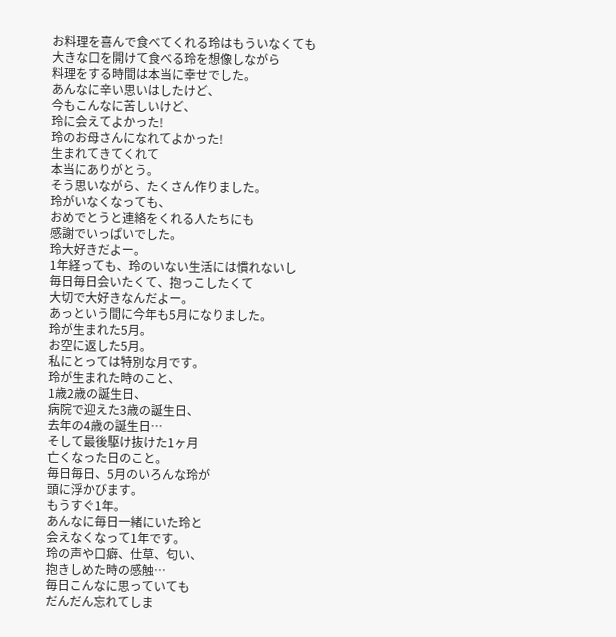お料理を喜んで食べてくれる玲はもういなくても
大きな口を開けて食べる玲を想像しながら
料理をする時間は本当に幸せでした。
あんなに辛い思いはしたけど、
今もこんなに苦しいけど、
玲に会えてよかった!
玲のお母さんになれてよかった!
生まれてきてくれて
本当にありがとう。
そう思いながら、たくさん作りました。
玲がいなくなっても、
おめでとうと連絡をくれる人たちにも
感謝でいっぱいでした。
玲大好きだよー。
1年経っても、玲のいない生活には慣れないし
毎日毎日会いたくて、抱っこしたくて
大切で大好きなんだよー。
あっという間に今年も5月になりました。
玲が生まれた5月。
お空に返した5月。
私にとっては特別な月です。
玲が生まれた時のこと、
1歳2歳の誕生日、
病院で迎えた3歳の誕生日、
去年の4歳の誕生日…
そして最後駆け抜けた1ヶ月
亡くなった日のこと。
毎日毎日、5月のいろんな玲が
頭に浮かびます。
もうすぐ1年。
あんなに毎日一緒にいた玲と
会えなくなって1年です。
玲の声や口癖、仕草、匂い、
抱きしめた時の感触…
毎日こんなに思っていても
だんだん忘れてしま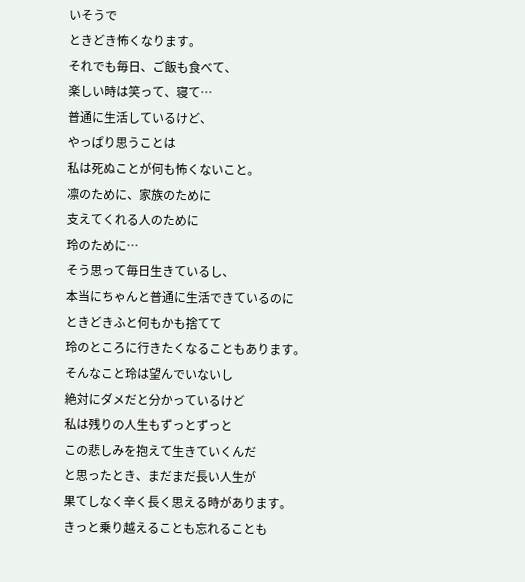いそうで
ときどき怖くなります。
それでも毎日、ご飯も食べて、
楽しい時は笑って、寝て…
普通に生活しているけど、
やっぱり思うことは
私は死ぬことが何も怖くないこと。
凛のために、家族のために
支えてくれる人のために
玲のために…
そう思って毎日生きているし、
本当にちゃんと普通に生活できているのに
ときどきふと何もかも捨てて
玲のところに行きたくなることもあります。
そんなこと玲は望んでいないし
絶対にダメだと分かっているけど
私は残りの人生もずっとずっと
この悲しみを抱えて生きていくんだ
と思ったとき、まだまだ長い人生が
果てしなく辛く長く思える時があります。
きっと乗り越えることも忘れることも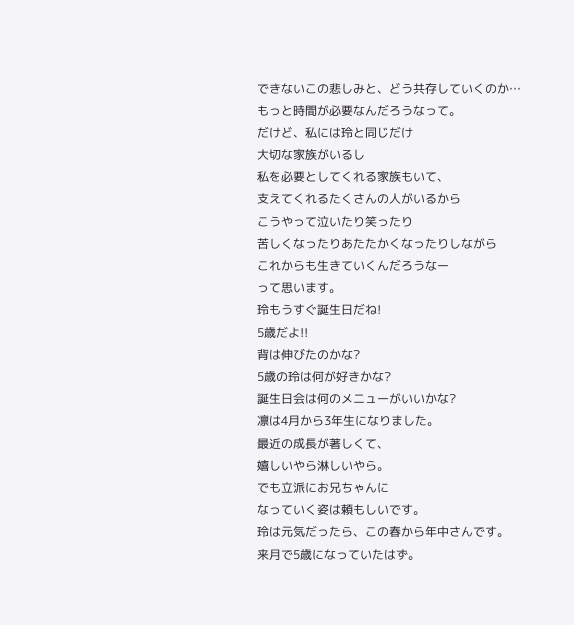できないこの悲しみと、どう共存していくのか…
もっと時間が必要なんだろうなって。
だけど、私には玲と同じだけ
大切な家族がいるし
私を必要としてくれる家族もいて、
支えてくれるたくさんの人がいるから
こうやって泣いたり笑ったり
苦しくなったりあたたかくなったりしながら
これからも生きていくんだろうなー
って思います。
玲もうすぐ誕生日だね!
5歳だよ!!
背は伸びたのかな?
5歳の玲は何が好きかな?
誕生日会は何のメニューがいいかな?
凛は4月から3年生になりました。
最近の成長が著しくて、
嬉しいやら淋しいやら。
でも立派にお兄ちゃんに
なっていく姿は頼もしいです。
玲は元気だったら、この春から年中さんです。
来月で5歳になっていたはず。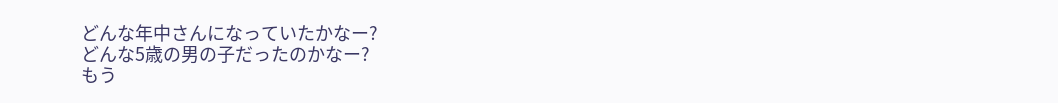どんな年中さんになっていたかなー?
どんな5歳の男の子だったのかなー?
もう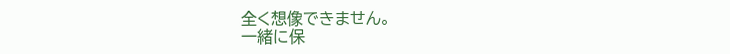全く想像できません。
一緒に保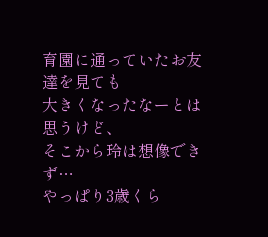育園に通っていたお友達を見ても
大きくなったなーとは思うけど、
そこから玲は想像できず…
やっぱり3歳くら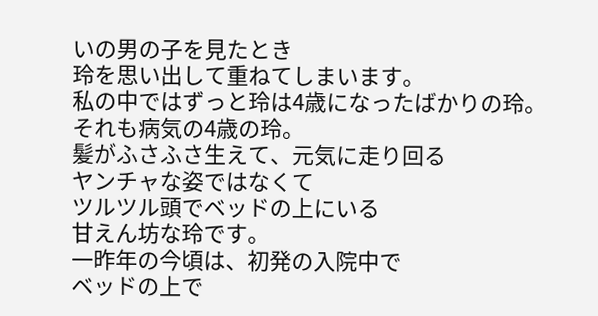いの男の子を見たとき
玲を思い出して重ねてしまいます。
私の中ではずっと玲は4歳になったばかりの玲。
それも病気の4歳の玲。
髪がふさふさ生えて、元気に走り回る
ヤンチャな姿ではなくて
ツルツル頭でベッドの上にいる
甘えん坊な玲です。
一昨年の今頃は、初発の入院中で
ベッドの上で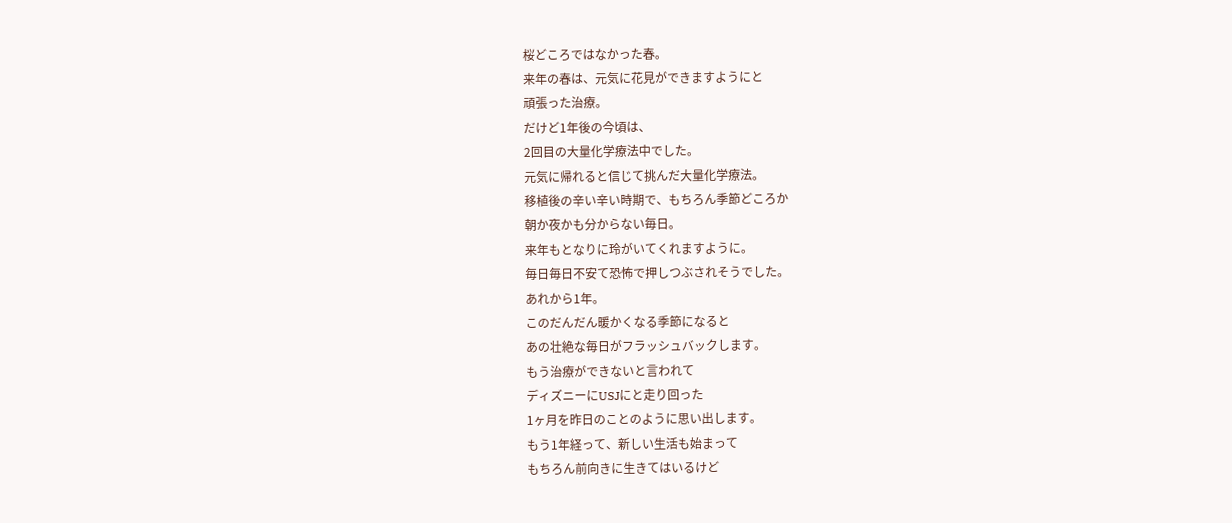桜どころではなかった春。
来年の春は、元気に花見ができますようにと
頑張った治療。
だけど1年後の今頃は、
2回目の大量化学療法中でした。
元気に帰れると信じて挑んだ大量化学療法。
移植後の辛い辛い時期で、もちろん季節どころか
朝か夜かも分からない毎日。
来年もとなりに玲がいてくれますように。
毎日毎日不安て恐怖で押しつぶされそうでした。
あれから1年。
このだんだん暖かくなる季節になると
あの壮絶な毎日がフラッシュバックします。
もう治療ができないと言われて
ディズニーにUSJにと走り回った
1ヶ月を昨日のことのように思い出します。
もう1年経って、新しい生活も始まって
もちろん前向きに生きてはいるけど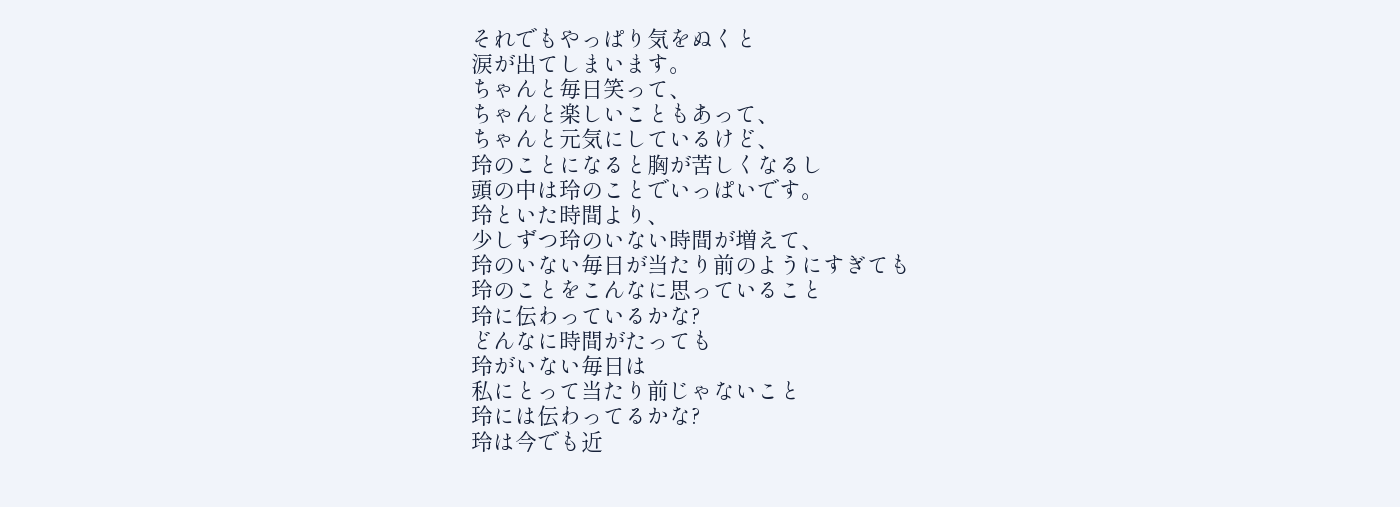それでもやっぱり気をぬくと
涙が出てしまいます。
ちゃんと毎日笑って、
ちゃんと楽しいこともあって、
ちゃんと元気にしているけど、
玲のことになると胸が苦しくなるし
頭の中は玲のことでいっぱいです。
玲といた時間より、
少しずつ玲のいない時間が増えて、
玲のいない毎日が当たり前のようにすぎても
玲のことをこんなに思っていること
玲に伝わっているかな?
どんなに時間がたっても
玲がいない毎日は
私にとって当たり前じゃないこと
玲には伝わってるかな?
玲は今でも近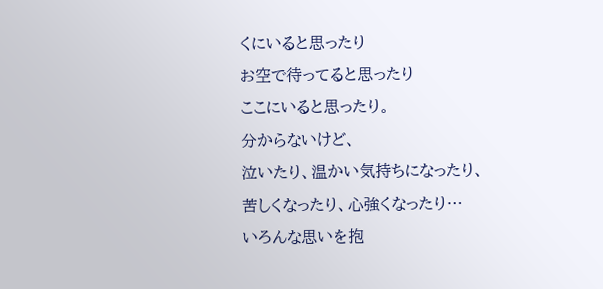くにいると思ったり
お空で待ってると思ったり
ここにいると思ったり。
分からないけど、
泣いたり、温かい気持ちになったり、
苦しくなったり、心強くなったり…
いろんな思いを抱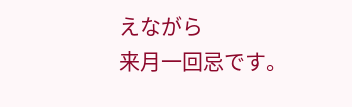えながら
来月一回忌です。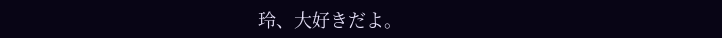玲、大好きだよ。